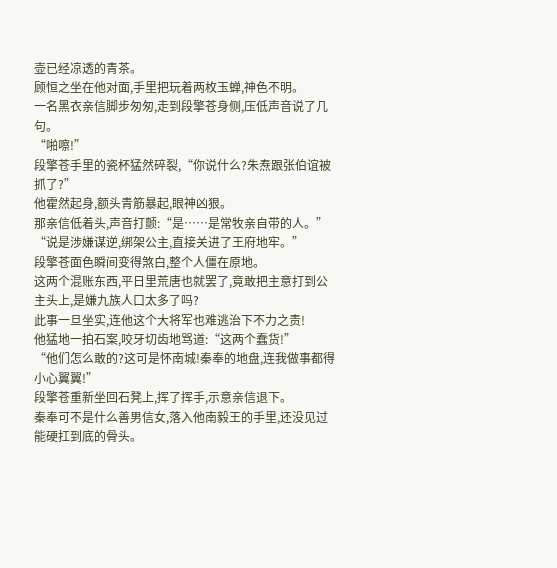壶已经凉透的青茶。
顾恒之坐在他对面,手里把玩着两枚玉蝉,神色不明。
一名黑衣亲信脚步匆匆,走到段擎苍身侧,压低声音说了几句。
“啪嚓!”
段擎苍手里的瓷杯猛然碎裂,“你说什么?朱焘跟张伯谊被抓了?”
他霍然起身,额头青筋暴起,眼神凶狠。
那亲信低着头,声音打颤:“是……是常牧亲自带的人。”
“说是涉嫌谋逆,绑架公主,直接关进了王府地牢。”
段擎苍面色瞬间变得煞白,整个人僵在原地。
这两个混账东西,平日里荒唐也就罢了,竟敢把主意打到公主头上,是嫌九族人口太多了吗?
此事一旦坐实,连他这个大将军也难逃治下不力之责!
他猛地一拍石案,咬牙切齿地骂道:“这两个蠢货!”
“他们怎么敢的?这可是怀南城!秦奉的地盘,连我做事都得小心翼翼!”
段擎苍重新坐回石凳上,挥了挥手,示意亲信退下。
秦奉可不是什么善男信女,落入他南毅王的手里,还没见过能硬扛到底的骨头。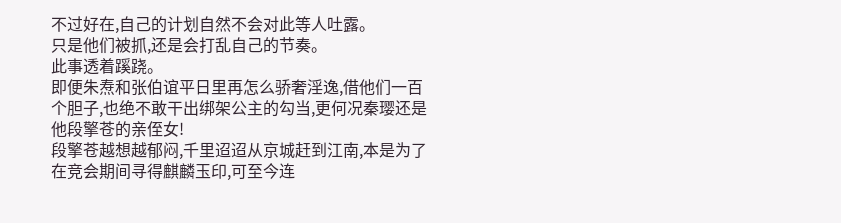不过好在,自己的计划自然不会对此等人吐露。
只是他们被抓,还是会打乱自己的节奏。
此事透着蹊跷。
即便朱焘和张伯谊平日里再怎么骄奢淫逸,借他们一百个胆子,也绝不敢干出绑架公主的勾当,更何况秦璎还是他段擎苍的亲侄女!
段擎苍越想越郁闷,千里迢迢从京城赶到江南,本是为了在竞会期间寻得麒麟玉印,可至今连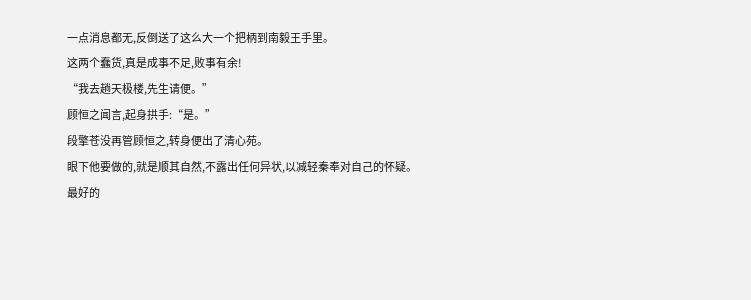一点消息都无,反倒送了这么大一个把柄到南毅王手里。
这两个蠢货,真是成事不足,败事有余!
“我去趟天极楼,先生请便。”
顾恒之闻言,起身拱手:“是。”
段擎苍没再管顾恒之,转身便出了清心苑。
眼下他要做的,就是顺其自然,不露出任何异状,以减轻秦奉对自己的怀疑。
最好的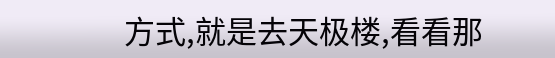方式,就是去天极楼,看看那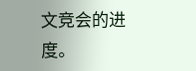文竞会的进度。